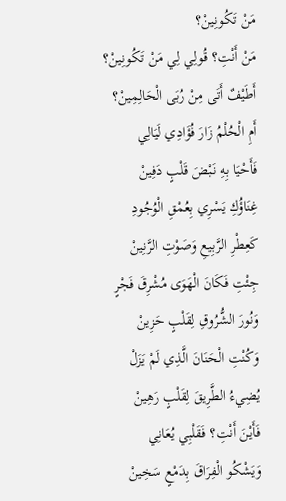مَنْ تَكُونِينْ؟
مَنْ أَنْتِ؟ قُولِي لِي مَنْ تَكُونِينْ؟
أَطَيْفٌ أَتَى مِنْ رُبَى الْحَالِمِينْ؟
أَمِ الْحُلْمُ زَارَ فُؤَادِي لَيَالِي
فَأَحْيَا بِهِ نَبْضَ قَلْبٍ دَفِينْ
غِنَاؤُكِ يَسْرِي بِعُمْقِ الْوُجُودِ
كَعِطْرِ الرَّبِيعِ وَصَوْتِ الرَّنِينْ
جِئْتِ فَكَانَ الْهَوَى مُشْرِقَ فَجْرٍ
وَنُورَ الشُّرُوقِ لِقَلْبٍ حَزِينْ
وَكُنْتِ الْحَنَانَ الَّذِي لَمْ يَزَلْ
يُضِيءُ الطَّرِيقَ لِقَلْبٍ رَهِينْ
فَأَيْنَ أَنْتِ؟ فَقَلْبِي يُعَانِي
وَيَشْكُو الْفِرَاقَ بِدَمْعٍ سَخِينْ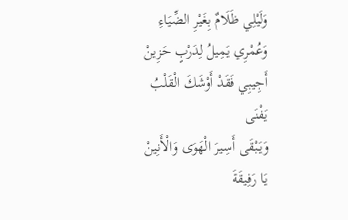وَلَيْلِي ظَلَامٌ بِغَيْرِ الضِّيَاءِ
وَعُمْرِي يَمِيلُ لِدَرْبٍ حَزِينْ
أَجِيبِي فَقَدْ أَوْشَكَ الْقَلْبُ يَفْنَى
وَيَبْقَى أَسِيرَ الْهَوَى وَالْأَنِينْ
يَا رَفِيقَةَ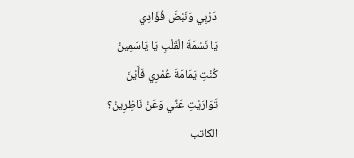دَرْبِي وَنَبْضَ فُؤَادِي
يَا نَسْمَةَ الْقَلْبِ يَا يَاسَمِينْ
كُنْتِ يَمَامَةَ عُمْرِي فَأَيْنَ
تَوَارَيْتِ عَنِّي وَعَنْ نَاظِرِينْ؟
الكاتب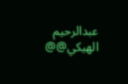عبدالرحيم الهيكي@@